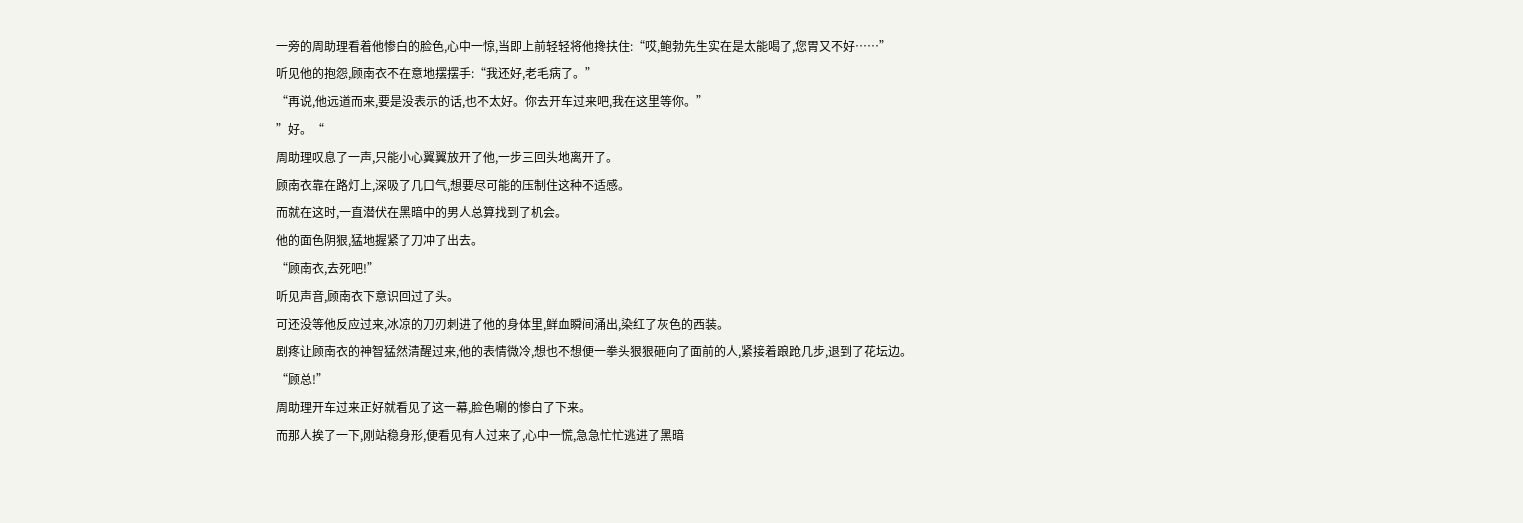一旁的周助理看着他惨白的脸色,心中一惊,当即上前轻轻将他搀扶住:“哎,鲍勃先生实在是太能喝了,您胃又不好……”
听见他的抱怨,顾南衣不在意地摆摆手:“我还好,老毛病了。”
“再说,他远道而来,要是没表示的话,也不太好。你去开车过来吧,我在这里等你。”
”好。“
周助理叹息了一声,只能小心翼翼放开了他,一步三回头地离开了。
顾南衣靠在路灯上,深吸了几口气,想要尽可能的压制住这种不适感。
而就在这时,一直潜伏在黑暗中的男人总算找到了机会。
他的面色阴狠,猛地握紧了刀冲了出去。
“顾南衣,去死吧!”
听见声音,顾南衣下意识回过了头。
可还没等他反应过来,冰凉的刀刃刺进了他的身体里,鲜血瞬间涌出,染红了灰色的西装。
剧疼让顾南衣的神智猛然清醒过来,他的表情微冷,想也不想便一拳头狠狠砸向了面前的人,紧接着踉跄几步,退到了花坛边。
“顾总!”
周助理开车过来正好就看见了这一幕,脸色唰的惨白了下来。
而那人挨了一下,刚站稳身形,便看见有人过来了,心中一慌,急急忙忙逃进了黑暗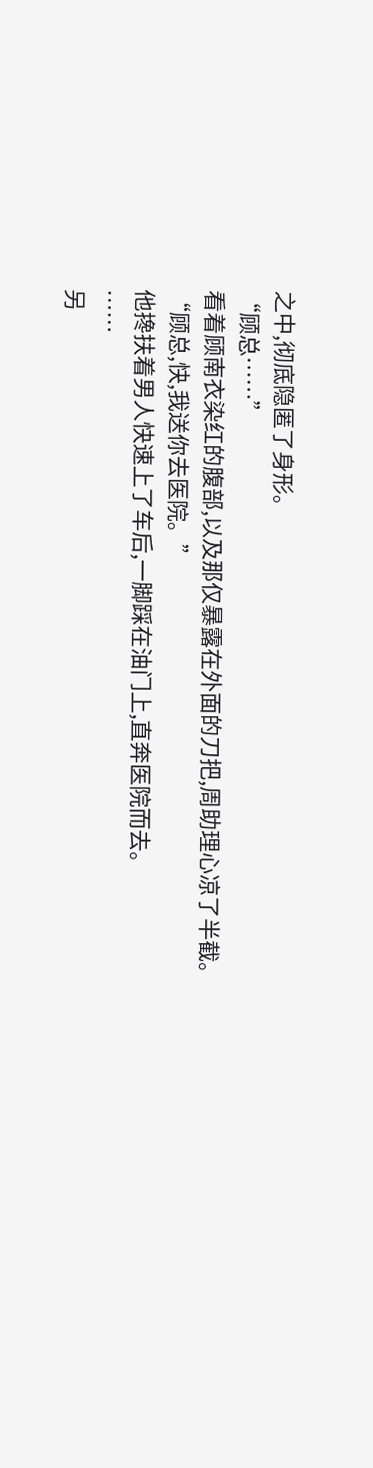之中,彻底隐匿了身形。
“顾总……”
看着顾南衣染红的腹部,以及那仅暴露在外面的刀把,周助理心凉了半截。
“顾总,快,我送你去医院。”
他搀扶着男人快速上了车后,一脚踩在油门上,直奔医院而去。
……
另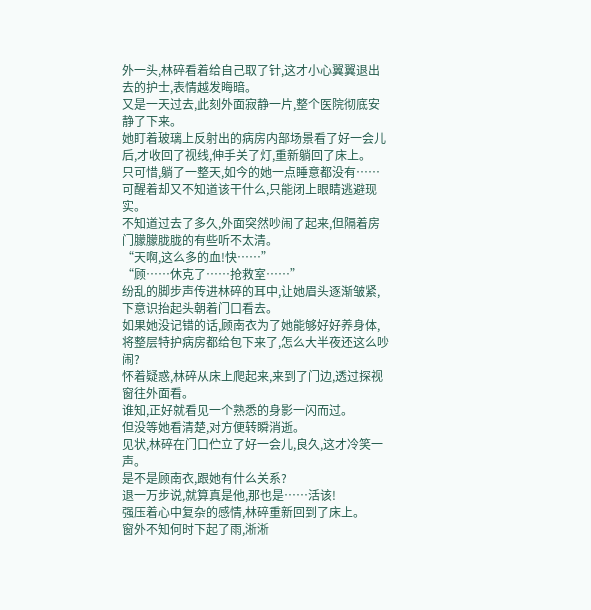外一头,林碎看着给自己取了针,这才小心翼翼退出去的护士,表情越发晦暗。
又是一天过去,此刻外面寂静一片,整个医院彻底安静了下来。
她盯着玻璃上反射出的病房内部场景看了好一会儿后,才收回了视线,伸手关了灯,重新躺回了床上。
只可惜,躺了一整天,如今的她一点睡意都没有……
可醒着却又不知道该干什么,只能闭上眼睛逃避现实。
不知道过去了多久,外面突然吵闹了起来,但隔着房门朦朦胧胧的有些听不太清。
“天啊,这么多的血!快……”
“顾……休克了……抢救室……”
纷乱的脚步声传进林碎的耳中,让她眉头逐渐皱紧,下意识抬起头朝着门口看去。
如果她没记错的话,顾南衣为了她能够好好养身体,将整层特护病房都给包下来了,怎么大半夜还这么吵闹?
怀着疑惑,林碎从床上爬起来,来到了门边,透过探视窗往外面看。
谁知,正好就看见一个熟悉的身影一闪而过。
但没等她看清楚,对方便转瞬消逝。
见状,林碎在门口伫立了好一会儿,良久,这才冷笑一声。
是不是顾南衣,跟她有什么关系?
退一万步说,就算真是他,那也是……活该!
强压着心中复杂的感情,林碎重新回到了床上。
窗外不知何时下起了雨,淅淅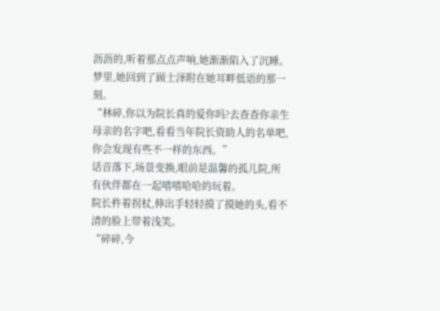沥沥的,听着那点点声响,她渐渐陷入了沉睡。
梦里,她回到了顾士泽附在她耳畔低语的那一刻。
“林碎,你以为院长真的爱你吗?去查查你亲生母亲的名字吧,看看当年院长资助人的名单吧,你会发现有些不一样的东西。”
话音落下,场景变换,眼前是温馨的孤儿院,所有伙伴都在一起嘻嘻哈哈的玩着。
院长杵着拐杖,伸出手轻轻摸了摸她的头,看不清的脸上带着浅笑。
“碎碎,今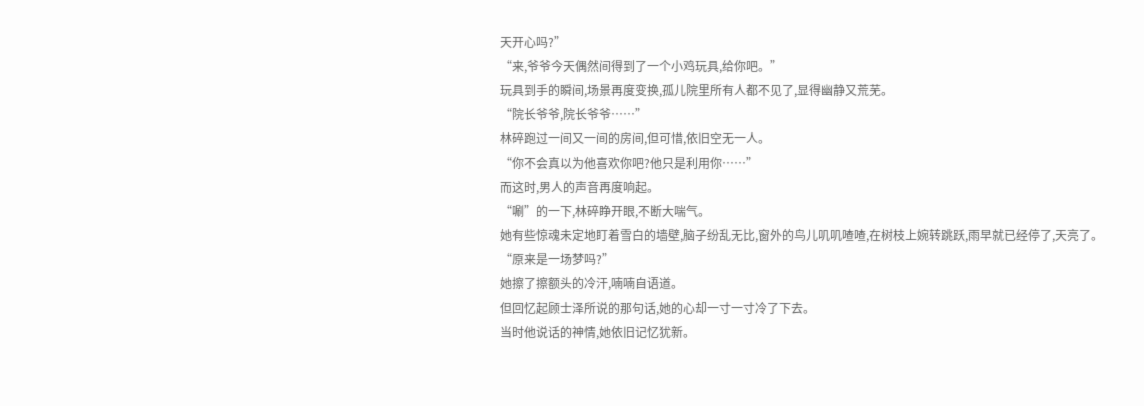天开心吗?”
“来,爷爷今天偶然间得到了一个小鸡玩具,给你吧。”
玩具到手的瞬间,场景再度变换,孤儿院里所有人都不见了,显得幽静又荒芜。
“院长爷爷,院长爷爷……”
林碎跑过一间又一间的房间,但可惜,依旧空无一人。
“你不会真以为他喜欢你吧?他只是利用你……”
而这时,男人的声音再度响起。
“唰”的一下,林碎睁开眼,不断大喘气。
她有些惊魂未定地盯着雪白的墙壁,脑子纷乱无比,窗外的鸟儿叽叽喳喳,在树枝上婉转跳跃,雨早就已经停了,天亮了。
“原来是一场梦吗?”
她擦了擦额头的冷汗,喃喃自语道。
但回忆起顾士泽所说的那句话,她的心却一寸一寸冷了下去。
当时他说话的神情,她依旧记忆犹新。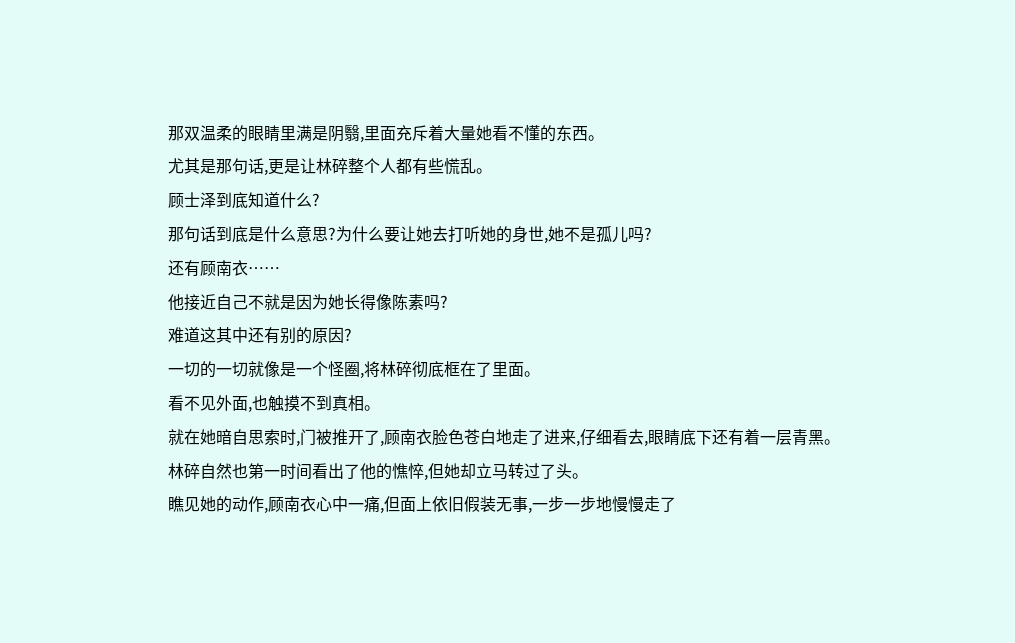那双温柔的眼睛里满是阴翳,里面充斥着大量她看不懂的东西。
尤其是那句话,更是让林碎整个人都有些慌乱。
顾士泽到底知道什么?
那句话到底是什么意思?为什么要让她去打听她的身世,她不是孤儿吗?
还有顾南衣……
他接近自己不就是因为她长得像陈素吗?
难道这其中还有别的原因?
一切的一切就像是一个怪圈,将林碎彻底框在了里面。
看不见外面,也触摸不到真相。
就在她暗自思索时,门被推开了,顾南衣脸色苍白地走了进来,仔细看去,眼睛底下还有着一层青黑。
林碎自然也第一时间看出了他的憔悴,但她却立马转过了头。
瞧见她的动作,顾南衣心中一痛,但面上依旧假装无事,一步一步地慢慢走了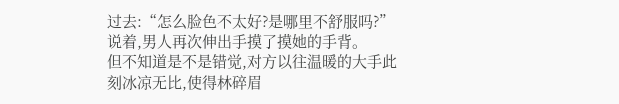过去:“怎么脸色不太好?是哪里不舒服吗?”
说着,男人再次伸出手摸了摸她的手背。
但不知道是不是错觉,对方以往温暖的大手此刻冰凉无比,使得林碎眉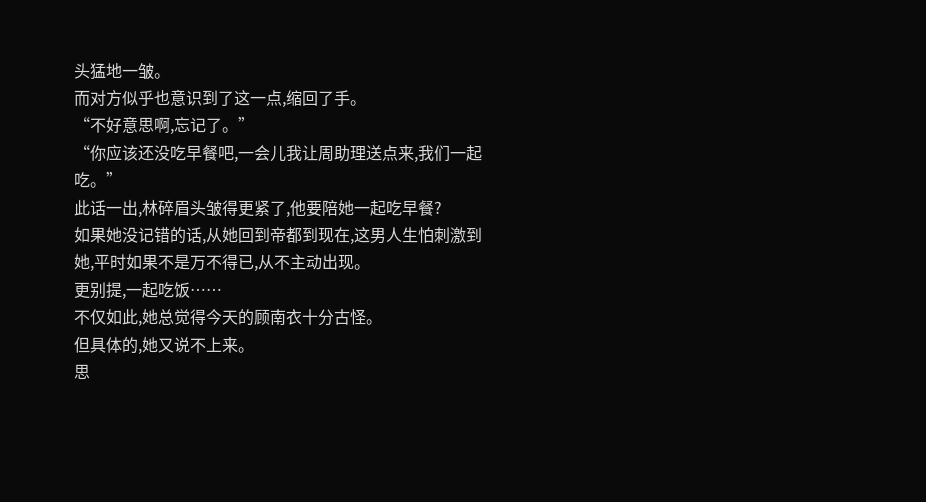头猛地一皱。
而对方似乎也意识到了这一点,缩回了手。
“不好意思啊,忘记了。”
“你应该还没吃早餐吧,一会儿我让周助理送点来,我们一起吃。”
此话一出,林碎眉头皱得更紧了,他要陪她一起吃早餐?
如果她没记错的话,从她回到帝都到现在,这男人生怕刺激到她,平时如果不是万不得已,从不主动出现。
更别提,一起吃饭……
不仅如此,她总觉得今天的顾南衣十分古怪。
但具体的,她又说不上来。
思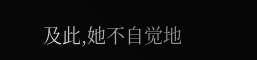及此,她不自觉地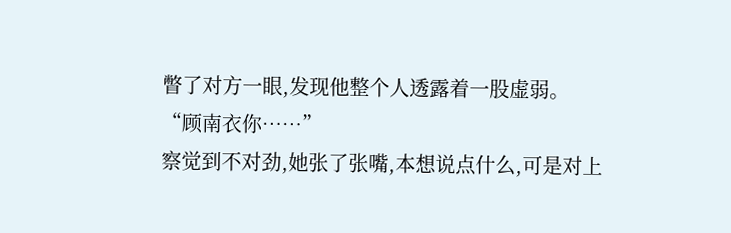瞥了对方一眼,发现他整个人透露着一股虚弱。
“顾南衣你……”
察觉到不对劲,她张了张嘴,本想说点什么,可是对上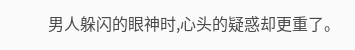男人躲闪的眼神时,心头的疑惑却更重了。